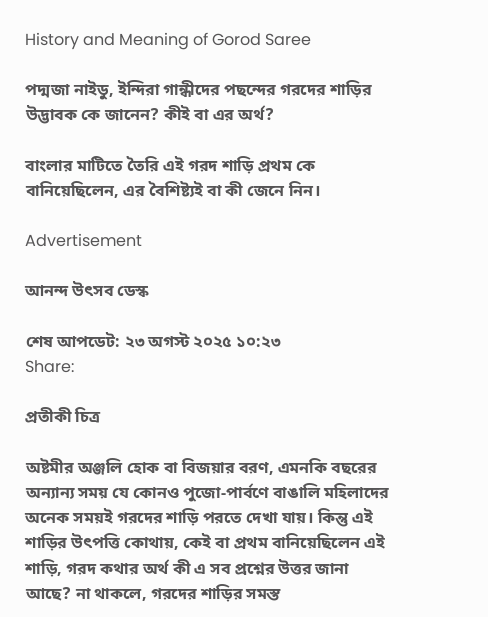History and Meaning of Gorod Saree

পদ্মজা নাইডু, ইন্দিরা গান্ধীদের পছন্দের গরদের শাড়ির উদ্ভাবক কে জানেন? কীই বা এর অর্থ?

বাংলার মাটিতে তৈরি এই গরদ শাড়ি প্রথম কে বানিয়েছিলেন, এর বৈশিষ্ট্যই বা কী জেনে নিন।

Advertisement

আনন্দ উৎসব ডেস্ক

শেষ আপডেট: ২৩ অগস্ট ২০২৫ ১০:২৩
Share:

প্রতীকী চিত্র

অষ্টমীর অঞ্জলি হোক বা বিজয়ার বরণ, এমনকি বছরের অন্যান্য সময় যে কোনও পুজো-পার্বণে বাঙালি মহিলাদের অনেক সময়ই গরদের শাড়ি পরতে দেখা যায়। কিন্তু এই শাড়ির উৎপত্তি কোথায়, কেই বা প্রথম বানিয়েছিলেন এই শাড়ি, গরদ কথার অর্থ কী এ সব প্রশ্নের উত্তর জানা আছে? না থাকলে, গরদের শাড়ির সমস্ত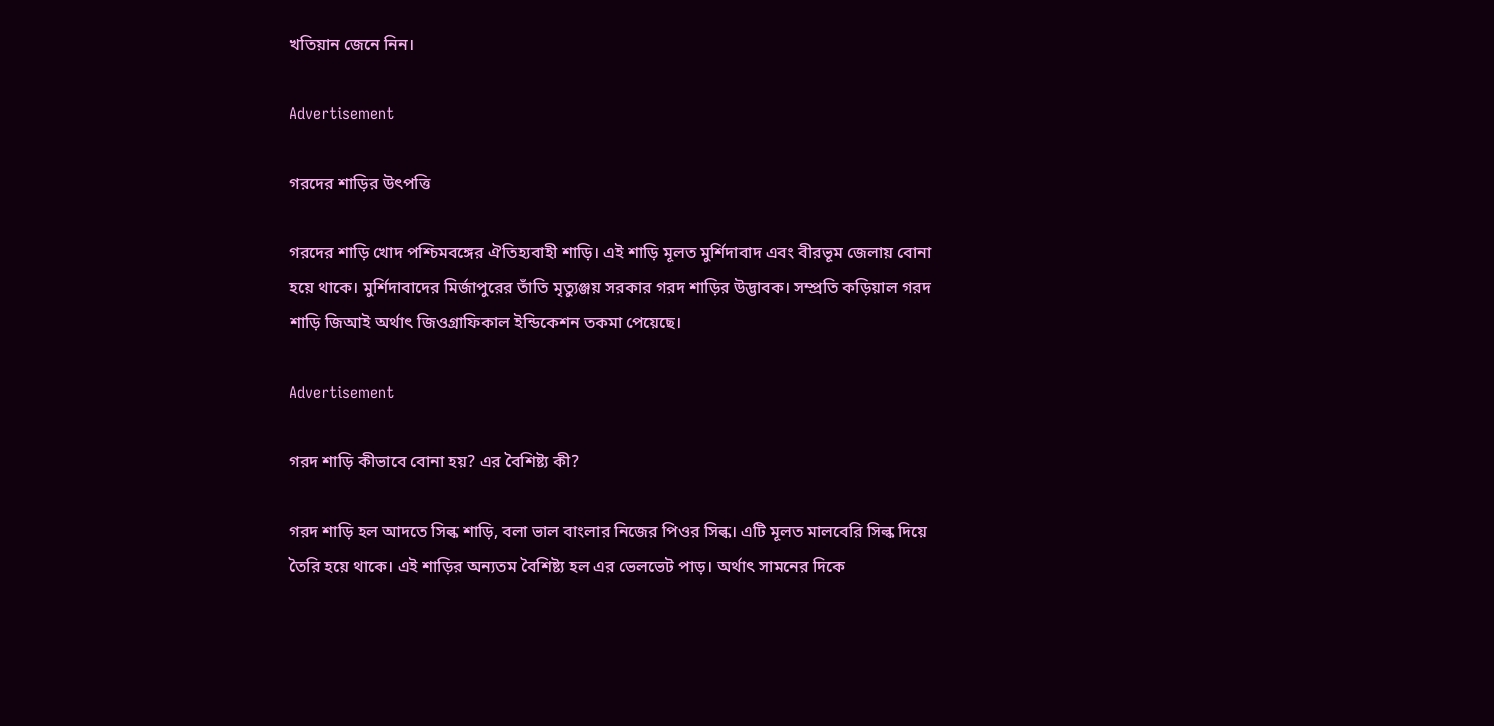খতিয়ান জেনে নিন।

Advertisement

গরদের শাড়ির উৎপত্তি

গরদের শাড়ি খোদ পশ্চিমবঙ্গের ঐতিহ্যবাহী শাড়ি। এই শাড়ি মূলত মুর্শিদাবাদ এবং বীরভূম জেলায় বোনা হয়ে থাকে। মুর্শিদাবাদের মির্জাপুরের তাঁতি মৃত্যুঞ্জয় সরকার গরদ শাড়ির উদ্ভাবক। সম্প্রতি কড়িয়াল গরদ শাড়ি জিআই অর্থাৎ জিওগ্রাফিকাল ইন্ডিকেশন তকমা পেয়েছে।

Advertisement

গরদ শাড়ি কীভাবে বোনা হয়? এর বৈশিষ্ট্য কী?

গরদ শাড়ি হল আদতে সিল্ক শাড়ি, বলা ভাল বাংলার নিজের পিওর সিল্ক। এটি মূলত মালবেরি সিল্ক দিয়ে তৈরি হয়ে থাকে। এই শাড়ির অন্যতম বৈশিষ্ট্য হল এর ভেলভেট পাড়। অর্থাৎ সামনের দিকে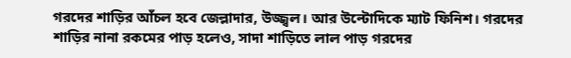গরদের শাড়ির আঁচল হবে জেল্লাদার, উজ্জ্বল। আর উল্টোদিকে ম্যাট ফিনিশ। গরদের শাড়ির নানা রকমের পাড় হলেও, সাদা শাড়িতে লাল পাড় গরদের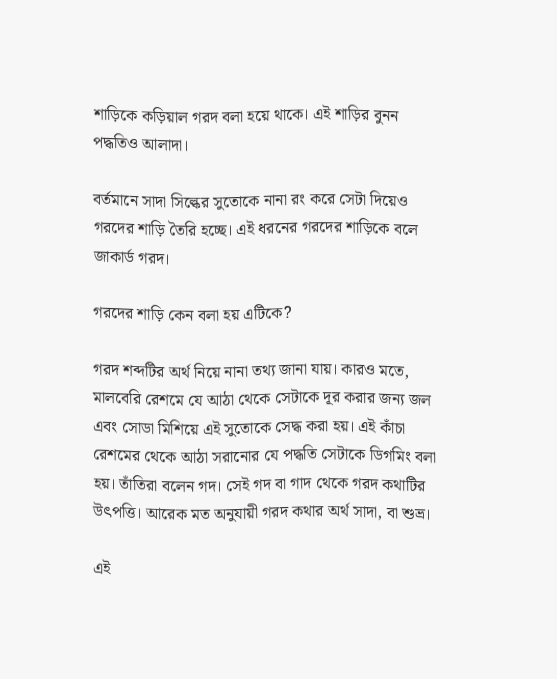শাড়িকে কড়িয়াল গরদ বলা হয়ে থাকে। এই শাড়ির বুনন পদ্ধতিও আলাদা।

বর্তমানে সাদা সিল্কের সুতোকে নানা রং করে সেটা দিয়েও গরদের শাড়ি তৈরি হচ্ছে। এই ধরনের গরদের শাড়িকে বলে জাকার্ড গরদ।

গরদের শাড়ি কেন বলা হয় এটিকে?

গরদ শব্দটির অর্থ নিয়ে নানা তথ্য জানা যায়। কারও মতে, মালবেরি রেশমে যে আঠা থেকে সেটাকে দূর করার জন্য জল এবং সোডা মিশিয়ে এই সুতোকে সেদ্ধ করা হয়। এই কাঁচা রেশমের থেকে আঠা সরানোর যে পদ্ধতি সেটাকে ডিগমিং বলা হয়। তাঁতিরা বলেন গদ। সেই গদ বা গাদ থেকে গরদ কথাটির উৎপত্তি। আরেক মত অনুযায়ী গরদ কথার অর্থ সাদা, বা শুভ্র।

এই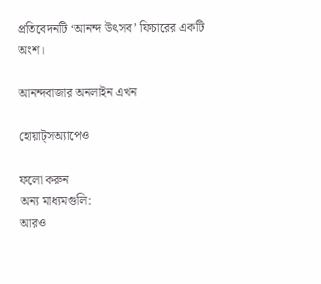প্রতিবেদনটি ‘আনন্দ উৎসব’ ফিচারের একটি অংশ।

আনন্দবাজার অনলাইন এখন

হোয়াট্‌সঅ্যাপেও

ফলো করুন
অন্য মাধ্যমগুলি:
আরও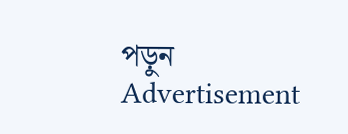পড়ুন
Advertisement